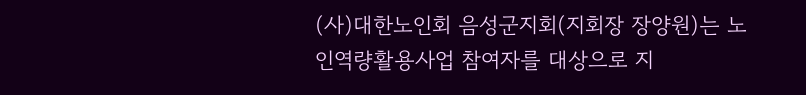(사)대한노인회 음성군지회(지회장 장양원)는 노인역량활용사업 참여자를 대상으로 지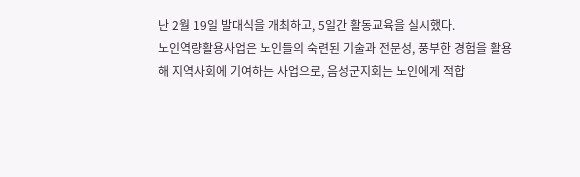난 2월 19일 발대식을 개최하고, 5일간 활동교육을 실시했다.
노인역량활용사업은 노인들의 숙련된 기술과 전문성, 풍부한 경험을 활용해 지역사회에 기여하는 사업으로, 음성군지회는 노인에게 적합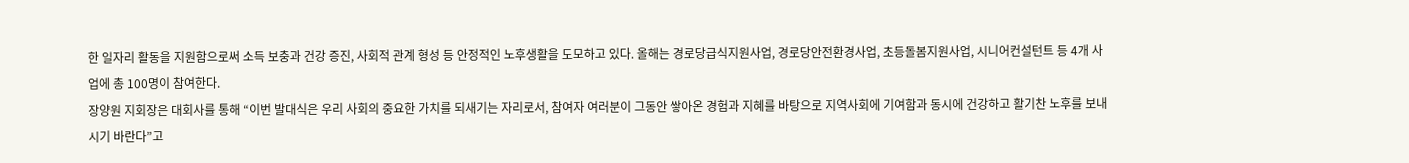한 일자리 활동을 지원함으로써 소득 보충과 건강 증진, 사회적 관계 형성 등 안정적인 노후생활을 도모하고 있다. 올해는 경로당급식지원사업, 경로당안전환경사업, 초등돌봄지원사업, 시니어컨설턴트 등 4개 사업에 총 100명이 참여한다.
장양원 지회장은 대회사를 통해 “이번 발대식은 우리 사회의 중요한 가치를 되새기는 자리로서, 참여자 여러분이 그동안 쌓아온 경험과 지혜를 바탕으로 지역사회에 기여함과 동시에 건강하고 활기찬 노후를 보내시기 바란다”고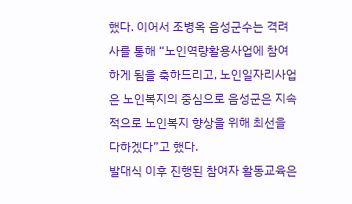했다. 이어서 조병옥 음성군수는 격려사를 통해 “노인역량활용사업에 참여하게 됨을 축하드리고, 노인일자리사업은 노인복지의 중심으로 음성군은 지속적으로 노인복지 향상을 위해 최선을 다하겠다”고 했다.
발대식 이후 진행된 참여자 활동교육은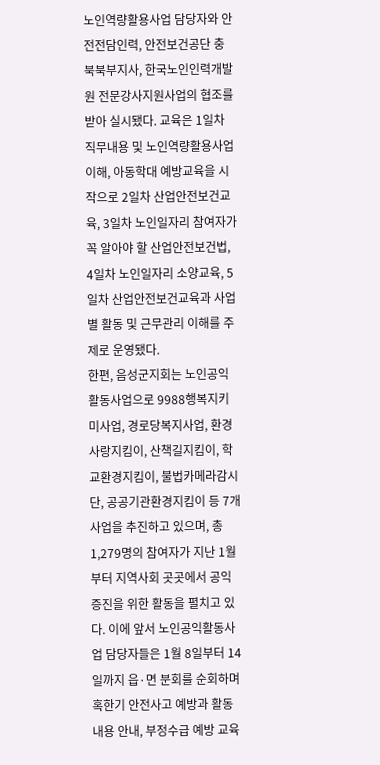노인역량활용사업 담당자와 안전전담인력, 안전보건공단 충북북부지사, 한국노인인력개발원 전문강사지원사업의 협조를 받아 실시됐다. 교육은 1일차 직무내용 및 노인역량활용사업 이해, 아동학대 예방교육을 시작으로 2일차 산업안전보건교육, 3일차 노인일자리 참여자가 꼭 알아야 할 산업안전보건법, 4일차 노인일자리 소양교육, 5일차 산업안전보건교육과 사업별 활동 및 근무관리 이해를 주제로 운영됐다.
한편, 음성군지회는 노인공익활동사업으로 9988행복지키미사업, 경로당복지사업, 환경사랑지킴이, 산책길지킴이, 학교환경지킴이, 불법카메라감시단, 공공기관환경지킴이 등 7개 사업을 추진하고 있으며, 총 1,279명의 참여자가 지난 1월부터 지역사회 곳곳에서 공익 증진을 위한 활동을 펼치고 있다. 이에 앞서 노인공익활동사업 담당자들은 1월 8일부터 14일까지 읍·면 분회를 순회하며 혹한기 안전사고 예방과 활동 내용 안내, 부정수급 예방 교육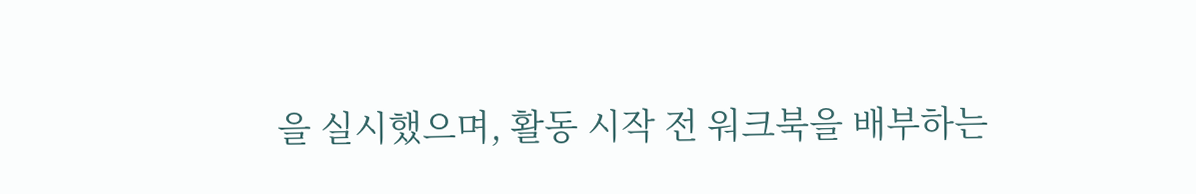을 실시했으며, 활동 시작 전 워크북을 배부하는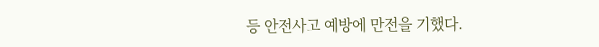등 안전사고 예방에 만전을 기했다.